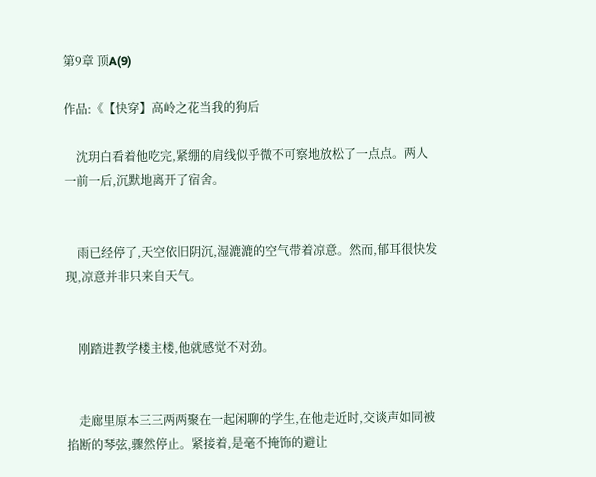第9章 顶A(9)

作品:《【快穿】高岭之花当我的狗后

    沈玥白看着他吃完,紧绷的肩线似乎微不可察地放松了一点点。两人一前一后,沉默地离开了宿舍。


    雨已经停了,天空依旧阴沉,湿漉漉的空气带着凉意。然而,郁耳很快发现,凉意并非只来自天气。


    刚踏进教学楼主楼,他就感觉不对劲。


    走廊里原本三三两两聚在一起闲聊的学生,在他走近时,交谈声如同被掐断的琴弦,骤然停止。紧接着,是毫不掩饰的避让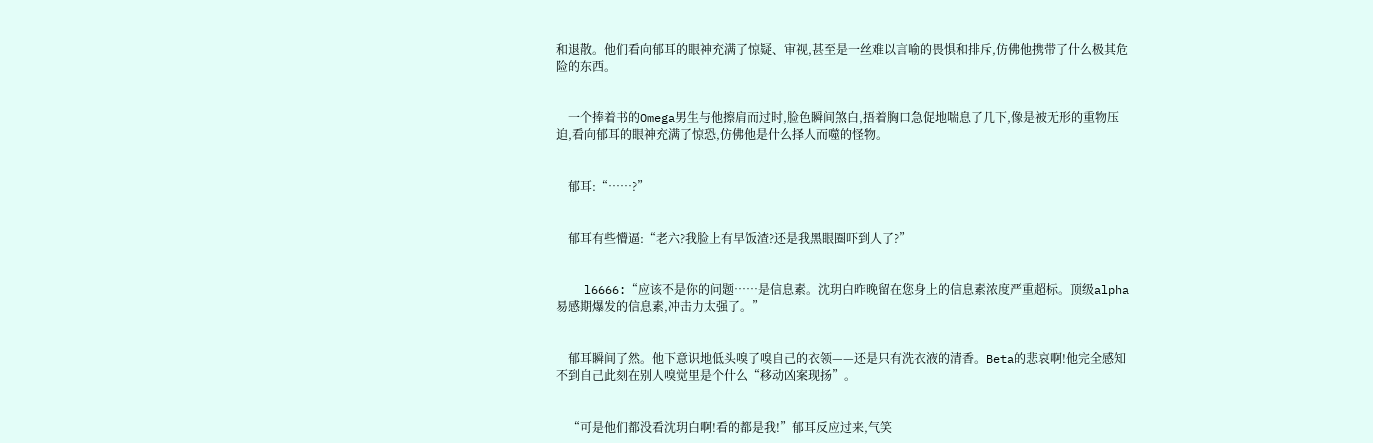和退散。他们看向郁耳的眼神充满了惊疑、审视,甚至是一丝难以言喻的畏惧和排斥,仿佛他携带了什么极其危险的东西。


    一个捧着书的Omega男生与他擦肩而过时,脸色瞬间煞白,捂着胸口急促地喘息了几下,像是被无形的重物压迫,看向郁耳的眼神充满了惊恐,仿佛他是什么择人而噬的怪物。


    郁耳:“……?”


    郁耳有些懵逼:“老六?我脸上有早饭渣?还是我黑眼圈吓到人了?”


    l6666:“应该不是你的问题……是信息素。沈玥白昨晚留在您身上的信息素浓度严重超标。顶级alpha易感期爆发的信息素,冲击力太强了。”


    郁耳瞬间了然。他下意识地低头嗅了嗅自己的衣领——还是只有洗衣液的清香。Beta的悲哀啊!他完全感知不到自己此刻在别人嗅觉里是个什么“移动凶案现扬”。


    “可是他们都没看沈玥白啊!看的都是我!”郁耳反应过来,气笑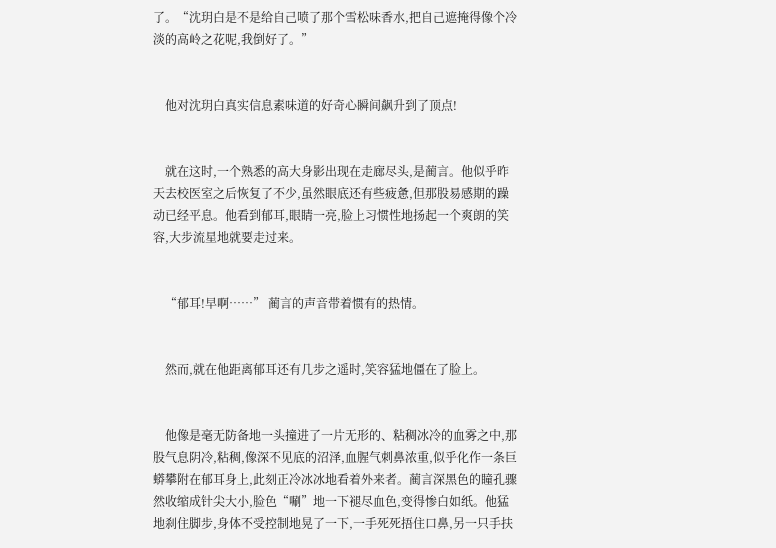了。“沈玥白是不是给自己喷了那个雪松味香水,把自己遮掩得像个冷淡的高岭之花呢,我倒好了。”


    他对沈玥白真实信息素味道的好奇心瞬间飙升到了顶点!


    就在这时,一个熟悉的高大身影出现在走廊尽头,是蔺言。他似乎昨天去校医室之后恢复了不少,虽然眼底还有些疲惫,但那股易感期的躁动已经平息。他看到郁耳,眼睛一亮,脸上习惯性地扬起一个爽朗的笑容,大步流星地就要走过来。


    “郁耳!早啊……” 蔺言的声音带着惯有的热情。


    然而,就在他距离郁耳还有几步之遥时,笑容猛地僵在了脸上。


    他像是毫无防备地一头撞进了一片无形的、粘稠冰冷的血雾之中,那股气息阴冷,粘稠,像深不见底的沼泽,血腥气刺鼻浓重,似乎化作一条巨蟒攀附在郁耳身上,此刻正冷冰冰地看着外来者。蔺言深黑色的瞳孔骤然收缩成针尖大小,脸色“唰”地一下褪尽血色,变得惨白如纸。他猛地刹住脚步,身体不受控制地晃了一下,一手死死捂住口鼻,另一只手扶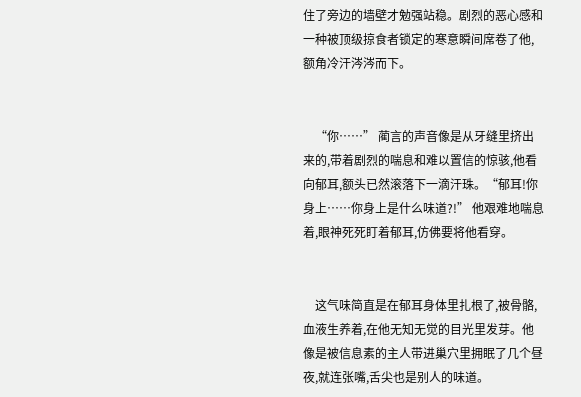住了旁边的墙壁才勉强站稳。剧烈的恶心感和一种被顶级掠食者锁定的寒意瞬间席卷了他,额角冷汗涔涔而下。


    “你……” 蔺言的声音像是从牙缝里挤出来的,带着剧烈的喘息和难以置信的惊骇,他看向郁耳,额头已然滚落下一滴汗珠。“郁耳!你身上……你身上是什么味道?!” 他艰难地喘息着,眼神死死盯着郁耳,仿佛要将他看穿。


    这气味简直是在郁耳身体里扎根了,被骨骼,血液生养着,在他无知无觉的目光里发芽。他像是被信息素的主人带进巢穴里拥眠了几个昼夜,就连张嘴,舌尖也是别人的味道。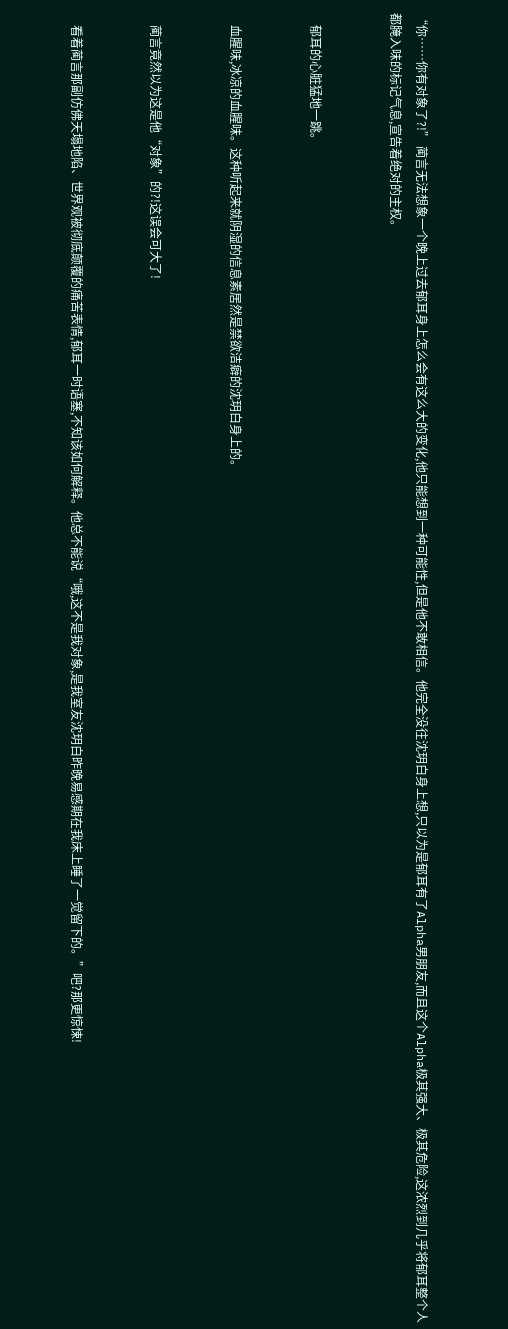“你……你有对象了?!” 蔺言无法想象一个晚上过去郁耳身上怎么会有这么大的变化,他只能想到一种可能性,但是他不敢相信。他完全没往沈玥白身上想,只以为是郁耳有了Alpha男朋友,而且这个Alpha极其强大、极其危险,这浓烈到几乎将郁耳整个人都腌入味的标记气息,宣告着绝对的主权。


    郁耳的心脏猛地一跳。


    血腥味,冰凉的血腥味。这种听起来就阴湿的信息素居然是禁欲洁癖的沈玥白身上的。


    蔺言竟然以为这是他“对象”的?!这误会可大了!


    看着蔺言那副仿佛天塌地陷、世界观被彻底颠覆的痛苦表情,郁耳一时语塞,不知该如何解释。他总不能说“哦,这不是我对象,是我室友沈玥白昨晚易感期在我床上睡了一觉留下的。”吧?那更惊悚!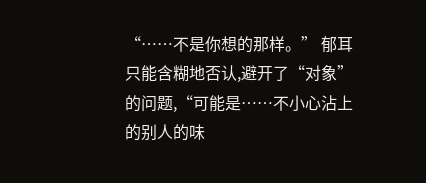“……不是你想的那样。” 郁耳只能含糊地否认,避开了“对象”的问题,“可能是……不小心沾上的别人的味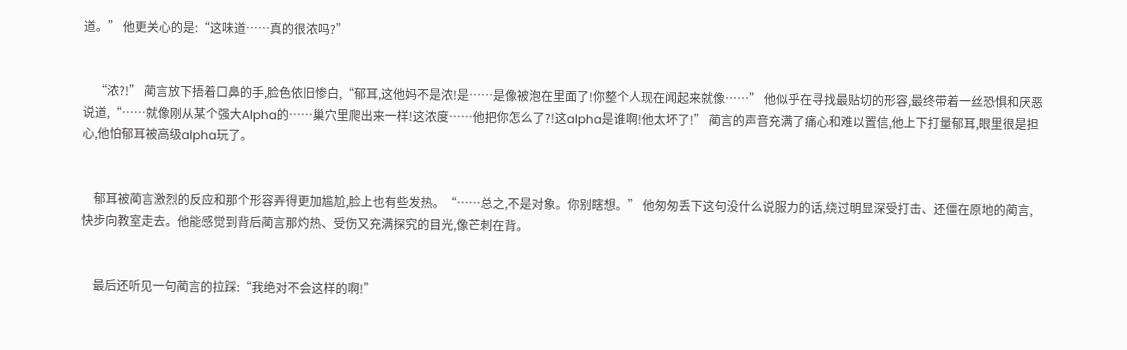道。” 他更关心的是:“这味道……真的很浓吗?”


    “浓?!” 蔺言放下捂着口鼻的手,脸色依旧惨白,“郁耳,这他妈不是浓!是……是像被泡在里面了!你整个人现在闻起来就像……” 他似乎在寻找最贴切的形容,最终带着一丝恐惧和厌恶说道,“……就像刚从某个强大Alpha的……巢穴里爬出来一样!这浓度……他把你怎么了?!这alpha是谁啊!他太坏了!” 蔺言的声音充满了痛心和难以置信,他上下打量郁耳,眼里很是担心,他怕郁耳被高级alpha玩了。


    郁耳被蔺言激烈的反应和那个形容弄得更加尴尬,脸上也有些发热。“……总之,不是对象。你别瞎想。” 他匆匆丢下这句没什么说服力的话,绕过明显深受打击、还僵在原地的蔺言,快步向教室走去。他能感觉到背后蔺言那灼热、受伤又充满探究的目光,像芒刺在背。


    最后还听见一句蔺言的拉踩:“我绝对不会这样的啊!”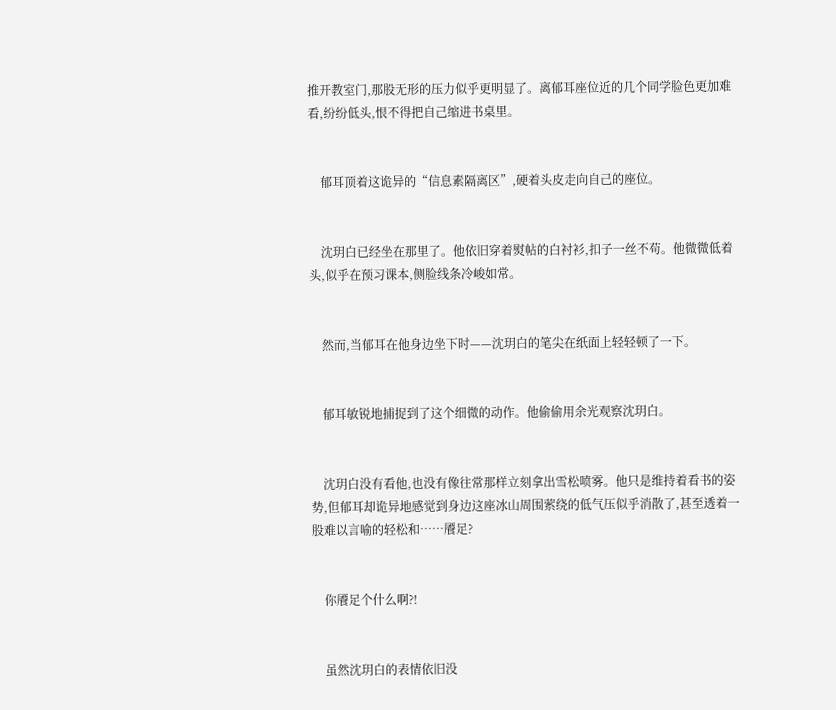推开教室门,那股无形的压力似乎更明显了。离郁耳座位近的几个同学脸色更加难看,纷纷低头,恨不得把自己缩进书桌里。


    郁耳顶着这诡异的“信息素隔离区”,硬着头皮走向自己的座位。


    沈玥白已经坐在那里了。他依旧穿着熨帖的白衬衫,扣子一丝不苟。他微微低着头,似乎在预习课本,侧脸线条冷峻如常。


    然而,当郁耳在他身边坐下时——沈玥白的笔尖在纸面上轻轻顿了一下。


    郁耳敏锐地捕捉到了这个细微的动作。他偷偷用余光观察沈玥白。


    沈玥白没有看他,也没有像往常那样立刻拿出雪松喷雾。他只是维持着看书的姿势,但郁耳却诡异地感觉到身边这座冰山周围萦绕的低气压似乎消散了,甚至透着一股难以言喻的轻松和……餍足?


    你餍足个什么啊?!


    虽然沈玥白的表情依旧没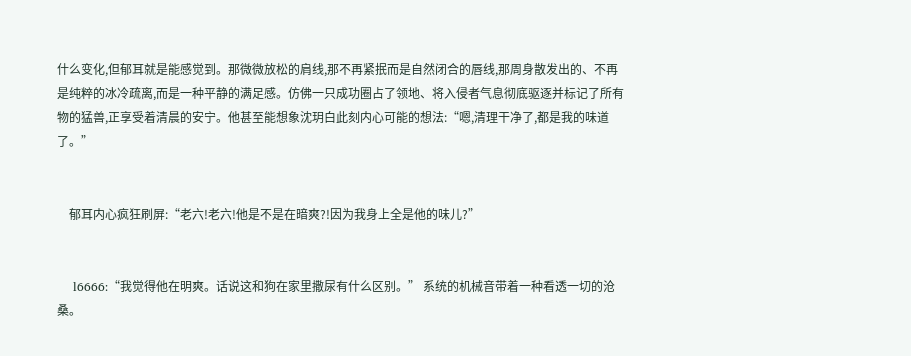什么变化,但郁耳就是能感觉到。那微微放松的肩线,那不再紧抿而是自然闭合的唇线,那周身散发出的、不再是纯粹的冰冷疏离,而是一种平静的满足感。仿佛一只成功圈占了领地、将入侵者气息彻底驱逐并标记了所有物的猛兽,正享受着清晨的安宁。他甚至能想象沈玥白此刻内心可能的想法:“嗯,清理干净了,都是我的味道了。”


    郁耳内心疯狂刷屏:“老六!老六!他是不是在暗爽?!因为我身上全是他的味儿?”


    l6666:“我觉得他在明爽。话说这和狗在家里撒尿有什么区别。” 系统的机械音带着一种看透一切的沧桑。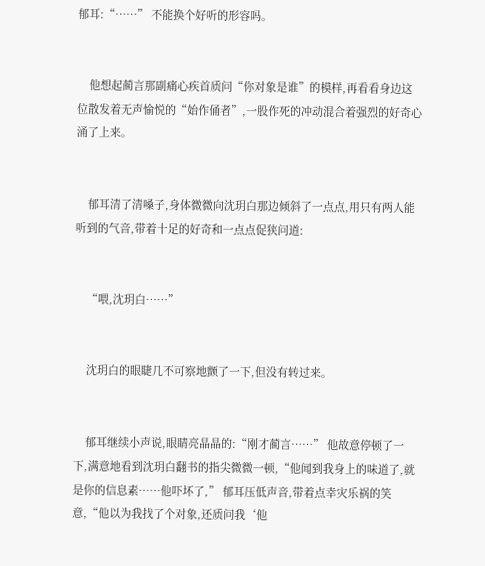郁耳:“……” 不能换个好听的形容吗。


    他想起蔺言那副痛心疾首质问“你对象是谁”的模样,再看看身边这位散发着无声愉悦的“始作俑者”,一股作死的冲动混合着强烈的好奇心涌了上来。


    郁耳清了清嗓子,身体微微向沈玥白那边倾斜了一点点,用只有两人能听到的气音,带着十足的好奇和一点点促狭问道:


    “喂,沈玥白……”


    沈玥白的眼睫几不可察地颤了一下,但没有转过来。


    郁耳继续小声说,眼睛亮晶晶的:“刚才蔺言……” 他故意停顿了一下,满意地看到沈玥白翻书的指尖微微一顿,“他闻到我身上的味道了,就是你的信息素……他吓坏了,” 郁耳压低声音,带着点幸灾乐祸的笑意,“他以为我找了个对象,还质问我‘他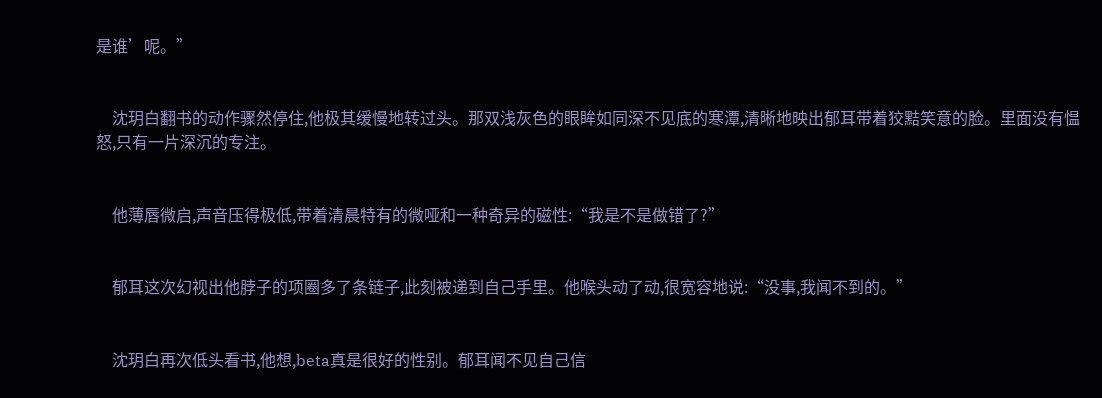是谁’呢。”


    沈玥白翻书的动作骤然停住,他极其缓慢地转过头。那双浅灰色的眼眸如同深不见底的寒潭,清晰地映出郁耳带着狡黠笑意的脸。里面没有愠怒,只有一片深沉的专注。


    他薄唇微启,声音压得极低,带着清晨特有的微哑和一种奇异的磁性:“我是不是做错了?”


    郁耳这次幻视出他脖子的项圈多了条链子,此刻被递到自己手里。他喉头动了动,很宽容地说:“没事,我闻不到的。”


    沈玥白再次低头看书,他想,beta真是很好的性别。郁耳闻不见自己信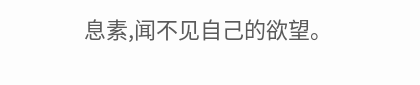息素,闻不见自己的欲望。